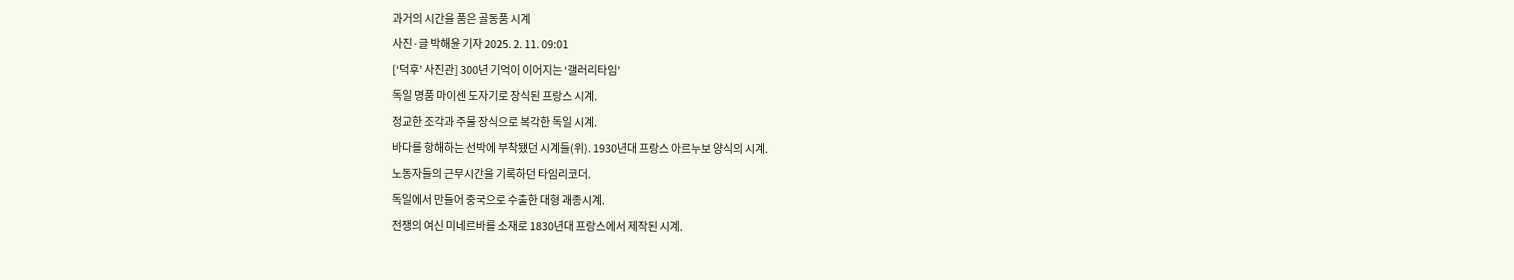과거의 시간을 품은 골동품 시계
사진·글 박해윤 기자 2025. 2. 11. 09:01
[‘덕후’ 사진관] 300년 기억이 이어지는 ‘갤러리타임’
독일 명품 마이센 도자기로 장식된 프랑스 시계.
정교한 조각과 주물 장식으로 복각한 독일 시계.
바다를 항해하는 선박에 부착됐던 시계들(위). 1930년대 프랑스 아르누보 양식의 시계.
노동자들의 근무시간을 기록하던 타임리코더.
독일에서 만들어 중국으로 수출한 대형 괘종시계.
전쟁의 여신 미네르바를 소재로 1830년대 프랑스에서 제작된 시계.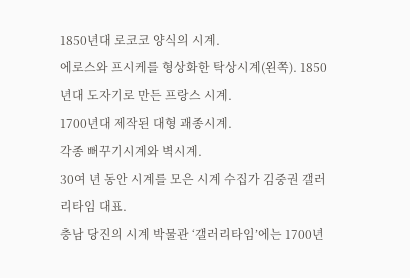1850년대 로코코 양식의 시계.
에로스와 프시케를 형상화한 탁상시계(왼쪽). 1850년대 도자기로 만든 프랑스 시계.
1700년대 제작된 대형 괘종시계.
각종 뻐꾸기시계와 벽시계.
30여 년 동안 시계를 모은 시계 수집가 김중권 갤러리타임 대표.
충남 당진의 시계 박물관 ‘갤러리타임’에는 1700년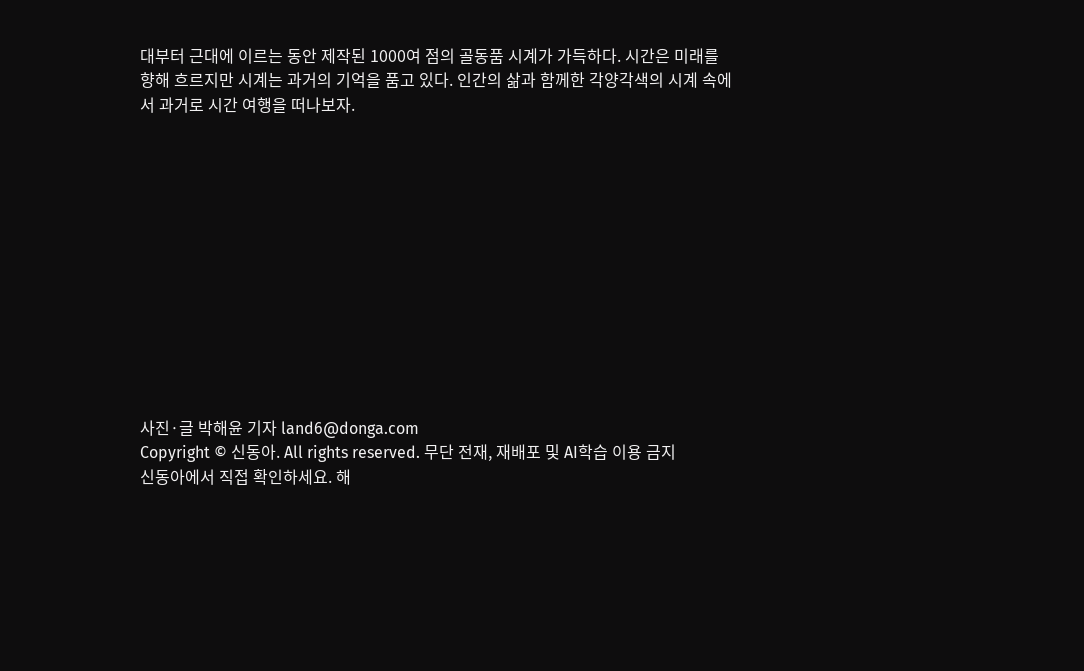대부터 근대에 이르는 동안 제작된 1000여 점의 골동품 시계가 가득하다. 시간은 미래를 향해 흐르지만 시계는 과거의 기억을 품고 있다. 인간의 삶과 함께한 각양각색의 시계 속에서 과거로 시간 여행을 떠나보자.












사진·글 박해윤 기자 land6@donga.com
Copyright © 신동아. All rights reserved. 무단 전재, 재배포 및 AI학습 이용 금지
신동아에서 직접 확인하세요. 해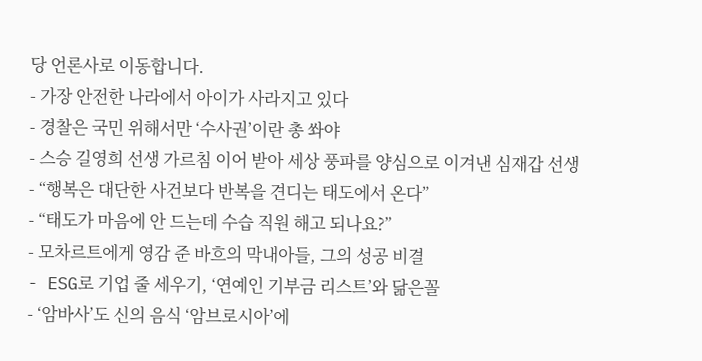당 언론사로 이동합니다.
- 가장 안전한 나라에서 아이가 사라지고 있다
- 경찰은 국민 위해서만 ‘수사권’이란 총 쏴야
- 스승 길영희 선생 가르침 이어 받아 세상 풍파를 양심으로 이겨낸 심재갑 선생
- “행복은 대단한 사건보다 반복을 견디는 태도에서 온다”
- “태도가 마음에 안 드는데 수습 직원 해고 되나요?”
- 모차르트에게 영감 준 바흐의 막내아들, 그의 성공 비결
- ESG로 기업 줄 세우기, ‘연예인 기부금 리스트’와 닮은꼴
- ‘암바사’도 신의 음식 ‘암브로시아’에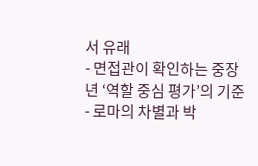서 유래
- 면접관이 확인하는 중장년 ‘역할 중심 평가’의 기준
- 로마의 차별과 박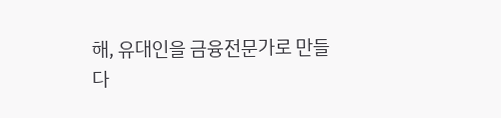해, 유대인을 금융전문가로 만들다